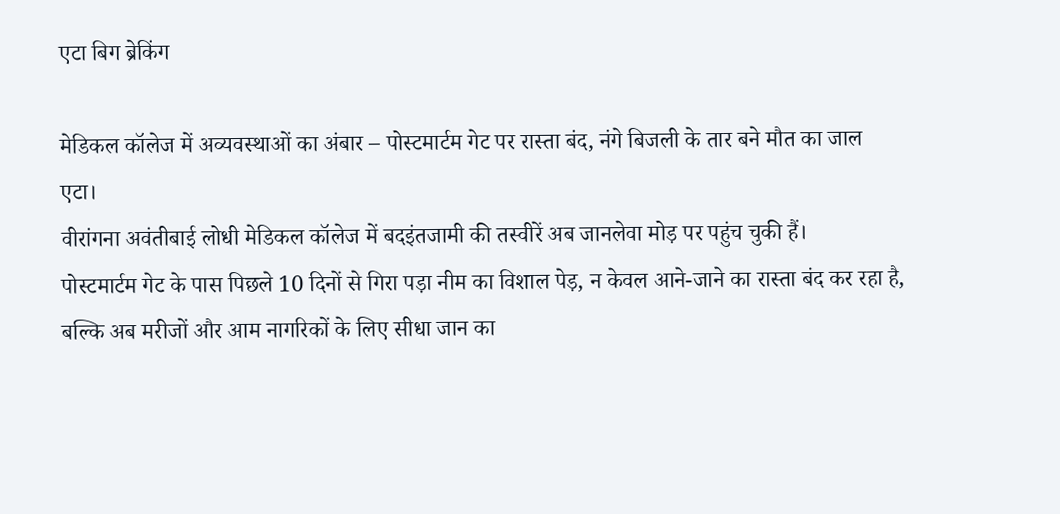एटा बिग ब्रेकिंग

मेडिकल कॉलेज में अव्यवस्थाओं का अंबार – पोस्टमार्टम गेट पर रास्ता बंद, नंगे बिजली के तार बने मौत का जाल
एटा।
वीरांगना अवंतीबाई लोधी मेडिकल कॉलेज में बदइंतजामी की तस्वीरें अब जानलेवा मोड़ पर पहुंच चुकी हैं।
पोस्टमार्टम गेट के पास पिछले 10 दिनों से गिरा पड़ा नीम का विशाल पेड़, न केवल आने-जाने का रास्ता बंद कर रहा है, बल्कि अब मरीजों और आम नागरिकों के लिए सीधा जान का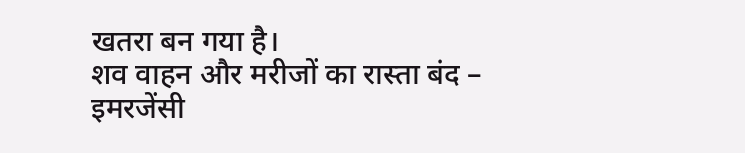खतरा बन गया है।
शव वाहन और मरीजों का रास्ता बंद – इमरजेंसी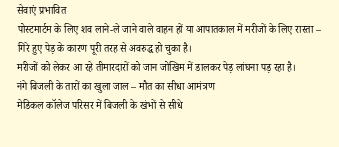सेवाएं प्रभावित
पोस्टमार्टम के लिए शव लाने-ले जाने वाले वाहन हों या आपातकाल में मरीजों के लिए रास्ता –
गिरे हुए पेड़ के कारण पूरी तरह से अवरुद्ध हो चुका है।
मरीजों को लेकर आ रहे तीमारदारों को जान जोखिम में डालकर पेड़ लांघना पड़ रहा है।
नंगे बिजली के तारों का खुला जाल – मौत का सीधा आमंत्रण
मेडिकल कॉलेज परिसर में बिजली के खंभों से सीधे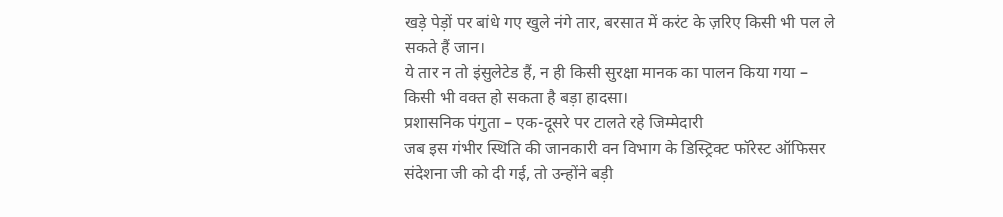खड़े पेड़ों पर बांधे गए खुले नंगे तार, बरसात में करंट के ज़रिए किसी भी पल ले सकते हैं जान।
ये तार न तो इंसुलेटेड हैं, न ही किसी सुरक्षा मानक का पालन किया गया – किसी भी वक्त हो सकता है बड़ा हादसा।
प्रशासनिक पंगुता – एक-दूसरे पर टालते रहे जिम्मेदारी
जब इस गंभीर स्थिति की जानकारी वन विभाग के डिस्ट्रिक्ट फॉरेस्ट ऑफिसर संदेशना जी को दी गई, तो उन्होंने बड़ी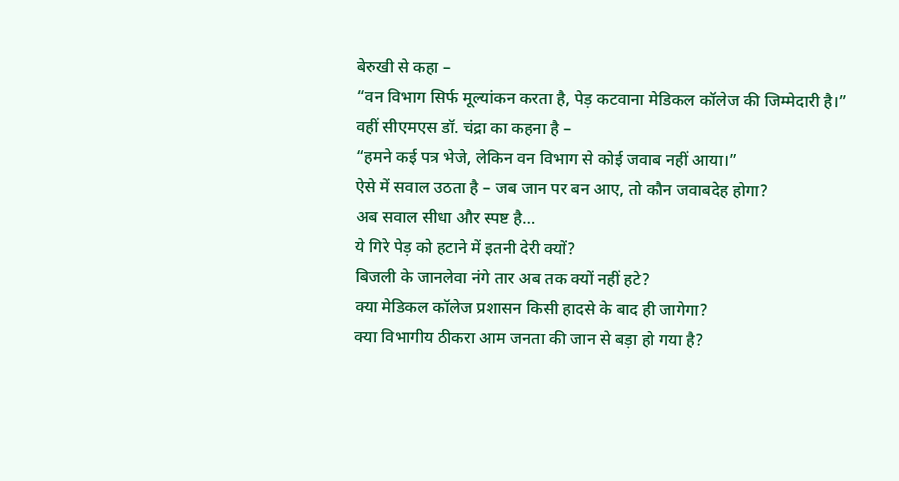बेरुखी से कहा –
“वन विभाग सिर्फ मूल्यांकन करता है, पेड़ कटवाना मेडिकल कॉलेज की जिम्मेदारी है।”
वहीं सीएमएस डॉ. चंद्रा का कहना है –
“हमने कई पत्र भेजे, लेकिन वन विभाग से कोई जवाब नहीं आया।”
ऐसे में सवाल उठता है – जब जान पर बन आए, तो कौन जवाबदेह होगा?
अब सवाल सीधा और स्पष्ट है…
ये गिरे पेड़ को हटाने में इतनी देरी क्यों?
बिजली के जानलेवा नंगे तार अब तक क्यों नहीं हटे?
क्या मेडिकल कॉलेज प्रशासन किसी हादसे के बाद ही जागेगा?
क्या विभागीय ठीकरा आम जनता की जान से बड़ा हो गया है?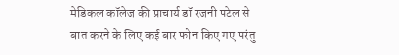मेडिकल कॉलेज की प्राचार्य डॉ रजनी पटेल से बात करने के लिए कई बार फोन किए गए परंतु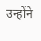उन्होंने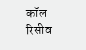कॉल रिसीव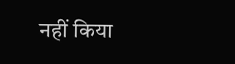नहीं किया